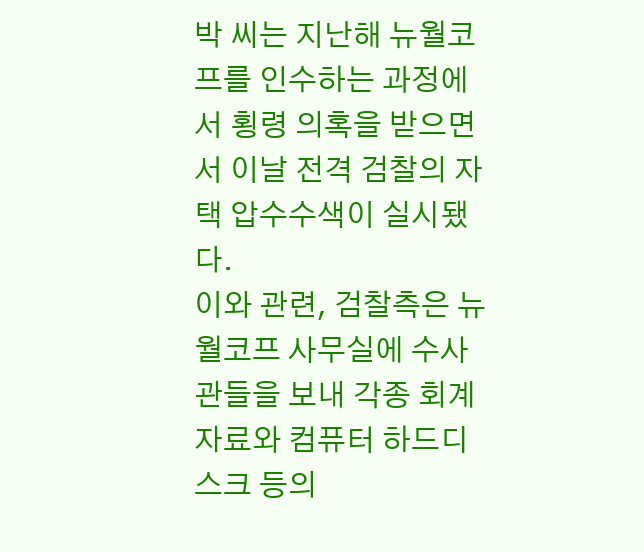박 씨는 지난해 뉴월코프를 인수하는 과정에서 횡령 의혹을 받으면서 이날 전격 검찰의 자택 압수수색이 실시됐다.
이와 관련, 검찰측은 뉴월코프 사무실에 수사관들을 보내 각종 회계 자료와 컴퓨터 하드디스크 등의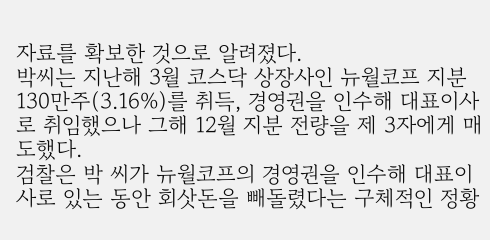자료를 확보한 것으로 알려졌다.
박씨는 지난해 3월 코스닥 상장사인 뉴월코프 지분 130만주(3.16%)를 취득, 경영권을 인수해 대표이사로 취임했으나 그해 12월 지분 전량을 제 3자에게 매도했다.
검찰은 박 씨가 뉴월코프의 경영권을 인수해 대표이사로 있는 동안 회삿돈을 빼돌렸다는 구체적인 정황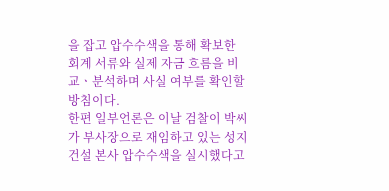을 잡고 압수수색을 통해 확보한 회계 서류와 실제 자금 흐름을 비교ㆍ분석하며 사실 여부를 확인할 방침이다.
한편 일부언론은 이날 검찰이 박씨가 부사장으로 재임하고 있는 성지건설 본사 압수수색을 실시했다고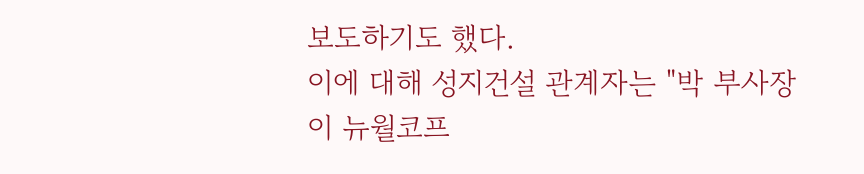보도하기도 했다.
이에 대해 성지건설 관계자는 "박 부사장이 뉴월코프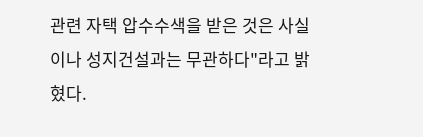관련 자택 압수수색을 받은 것은 사실이나 성지건설과는 무관하다"라고 밝혔다.